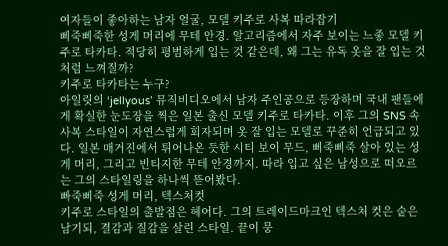여자들이 좋아하는 남자 얼굴, 모델 키주로 사복 따라잡기
삐죽삐죽한 성게 머리에 무테 안경. 알고리즘에서 자주 보이는 느좋 모델 키주로 타카타. 적당히 평범하게 입는 것 같은데, 왜 그는 유독 옷을 잘 입는 것처럼 느껴질까?
키주로 타카타는 누구?
아일릿의 ‘jellyous’ 뮤직비디오에서 남자 주인공으로 등장하며 국내 팬들에게 확실한 눈도장을 찍은 일본 출신 모델 키주로 타카타. 이후 그의 SNS 속 사복 스타일이 자연스럽게 회자되며 옷 잘 입는 모델로 꾸준히 언급되고 있다. 일본 매거진에서 튀어나온 듯한 시티 보이 무드, 삐죽삐죽 살아 있는 성게 머리, 그리고 빈티지한 무테 안경까지. 따라 입고 싶은 남성으로 떠오르는 그의 스타일링을 하나씩 뜯어봤다.
빠죽삐죽 성게 머리, 텍스처컷
키주로 스타일의 출발점은 헤어다. 그의 트레이드마크인 텍스처 컷은 숱은 남기되, 결감과 질감을 살린 스타일. 끝이 뭉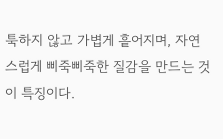툭하지 않고 가볍게 흩어지며, 자연스럽게 삐죽삐죽한 질감을 만드는 것이 특징이다.